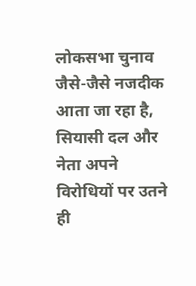लोकसभा चुनाव जैसे-जैसे नजदीक आता जा रहा है, सियासी दल और नेता अपने विरोधियों पर उतने ही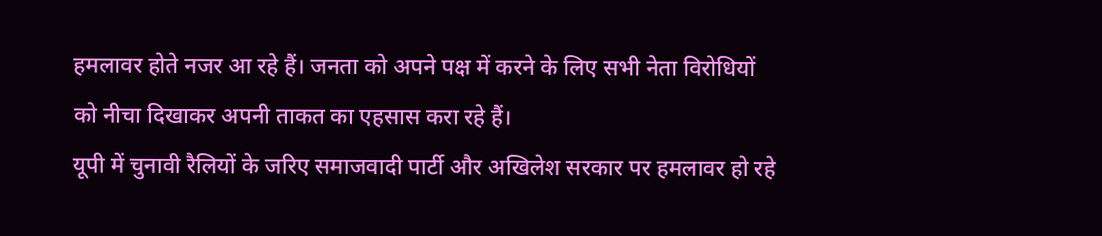हमलावर होते नजर आ रहे हैं। जनता को अपने पक्ष में करने के लिए सभी नेता विरोधियों को नीचा दिखाकर अपनी ताकत का एहसास करा रहे हैं।
यूपी में चुनावी रैलियों के जरिए समाजवादी पार्टी और अखिलेश सरकार पर हमलावर हो रहे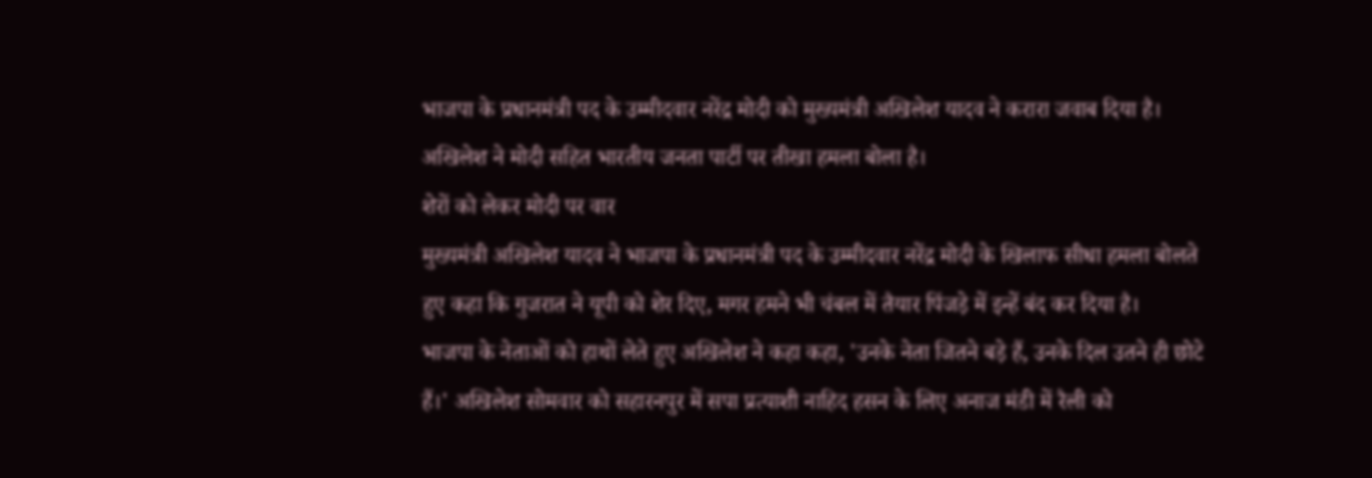भाजपा के प्रधानमंत्री पद के उम्मीदवार नरेंद्र मोदी को मुख्यमंत्री अखिलेश यादव ने करारा जवाब दिया है।
अखिलेश ने मोदी सहित भारतीय जनता पार्टी पर तीखा हमला बोला है।
शेरों को लेकर मोदी पर वार
मुख्यमंत्री अखिलेश यादव ने भाजपा के प्रधानमंत्री पद के उम्मीदवार नरेंद्र मोदी के खिलाफ सीधा हमला बोलते हुए कहा कि गुजरात ने यूपी को शेर दिए, मगर हमने भी चंबल में तैयार पिंजड़े में इन्हें बंद कर दिया है।
भाजपा के नेताओं को हाथों लेते हुए अखिलेश ने कहा कहा, 'उनके नेता जितने बड़े हैं, उनके दिल उतने ही छोटे हैं।' अखिलेश सोमवार को सहारनपुर में सपा प्रत्याशी नाहिद हसन के लिए अनाज मंडी में रैली को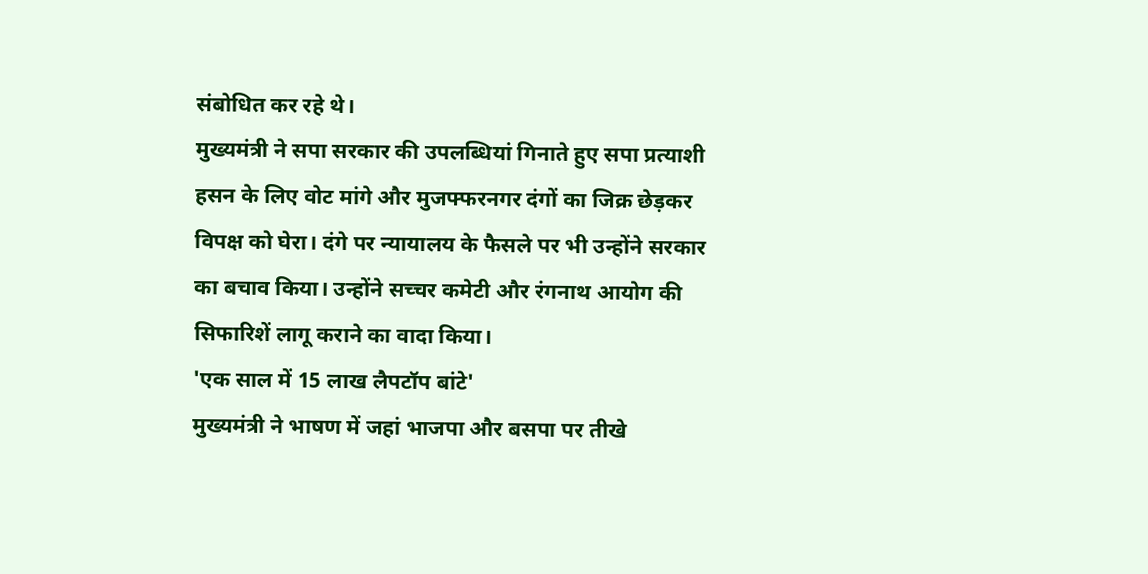संबोधित कर रहे थे।
मुख्यमंत्री ने सपा सरकार की उपलब्धियां गिनाते हुए सपा प्रत्याशी हसन के लिए वोट मांगे और मुजफ्फरनगर दंगों का जिक्र छेड़कर विपक्ष को घेरा। दंगे पर न्यायालय के फैसले पर भी उन्होंने सरकार का बचाव किया। उन्होंने सच्चर कमेटी और रंगनाथ आयोग की सिफारिशें लागू कराने का वादा किया।
'एक साल में 15 लाख लैपटॉप बांटे'
मुख्यमंत्री ने भाषण में जहां भाजपा और बसपा पर तीखे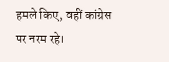हमले किए, वहीं कांग्रेस पर नरम रहे।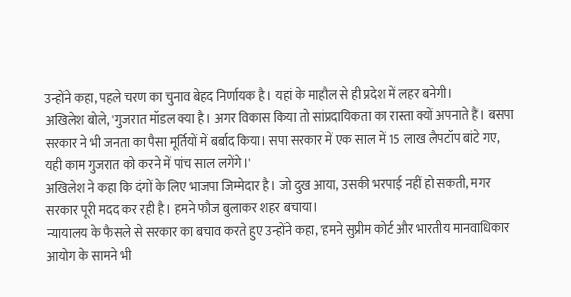उन्होंने कहा, पहले चरण का चुनाव बेहद निर्णायक है। यहां के माहौल से ही प्रदेश में लहर बनेगी।
अखिलेश बोले, 'गुजरात मॉडल क्या है। अगर विकास किया तो सांप्रदायिकता का रास्ता क्यों अपनाते हैं। बसपा सरकार ने भी जनता का पैसा मूर्तियों में बर्बाद किया। सपा सरकार में एक साल में 15 लाख लैपटॉप बांटे गए, यही काम गुजरात को करने में पांच साल लगेंगे।'
अखिलेश ने कहा कि दंगों के लिए भाजपा जिम्मेदार है। जो दुख आया, उसकी भरपाई नहीं हो सकती, मगर सरकार पूरी मदद कर रही है। हमने फौज बुलाकर शहर बचाया।
न्यायालय के फैसले से सरकार का बचाव करते हुए उन्होंने कहा, 'हमने सुप्रीम कोर्ट और भारतीय मानवाधिकार आयोग के सामने भी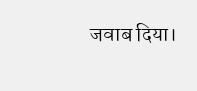जवाब दिया।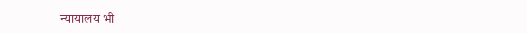न्यायालय भी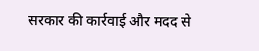सरकार की कार्रवाई और मदद से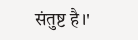संतुष्ट है।'